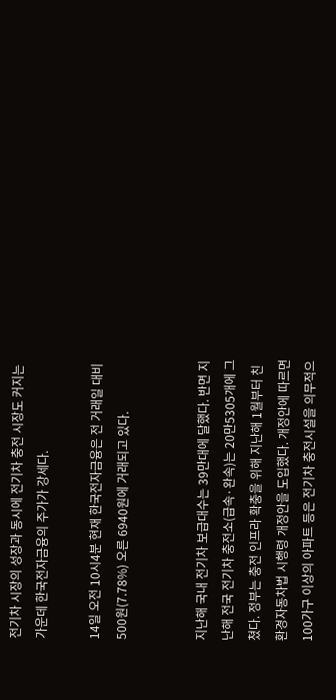전기차 시장의 성장과 동시에 전기차 충전 시장도 커지는 가운데 한국전자금융의 주가가 강세다.

14일 오전 10시4분 현재 한국전자금융은 전 거래일 대비 500원(7.78%) 오른 6940원에 거래되고 있다.


지난해 국내 전기차 보급대수는 39만대에 달했다. 반면 지난해 전국 전기차 충전소(급속·완속)는 20만5305개에 그쳤다. 정부는 충전 인프라 확충을 위해 지난해 1월부터 친환경자동차법 시행령 개정안을 도입했다. 개정안에 따르면 100가구 이상의 아파트 등은 전기차 충전시설을 의무적으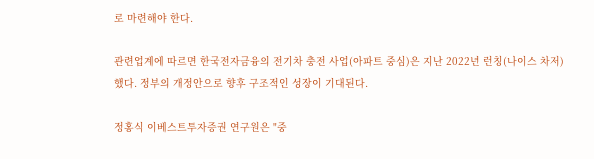로 마련해야 한다.

관련업계에 따르면 한국전자금융의 전기차 충전 사업(아파트 중심)은 지난 2022년 런칭(나이스 차저)했다. 정부의 개정안으로 향후 구조적인 성장이 기대된다.

정홍식 이베스트투자증권 연구원은 "중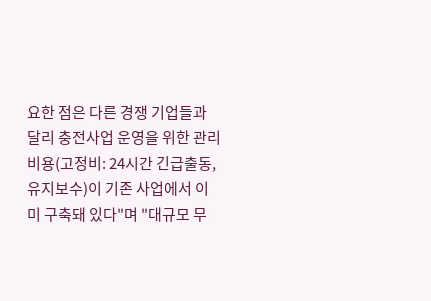요한 점은 다른 경쟁 기업들과 달리 충전사업 운영을 위한 관리 비용(고정비: 24시간 긴급출동, 유지보수)이 기존 사업에서 이미 구축돼 있다"며 "대규모 무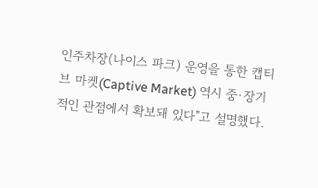인주차장(나이스 파크) 운영을 통한 캡티브 마켓(Captive Market) 역시 중·장기적인 관점에서 확보돼 있다"고 설명했다.